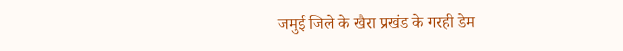जमुई जिले के खैरा प्रखंड के गरही डेम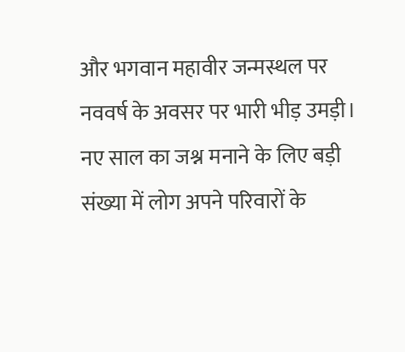और भगवान महावीर जन्मस्थल पर नववर्ष के अवसर पर भारी भीड़ उमड़ी। नए साल का जश्न मनाने के लिए बड़ी संख्या में लोग अपने परिवारों के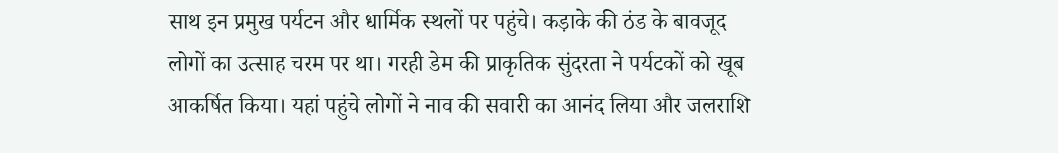साथ इन प्रमुख पर्यटन और धार्मिक स्थलों पर पहुंचे। कड़ाके की ठंड के बावजूद लोगों का उत्साह चरम पर था। गरही डेम की प्राकृतिक सुंदरता ने पर्यटकों को खूब आकर्षित किया। यहां पहुंचे लोगों ने नाव की सवारी का आनंद लिया और जलराशि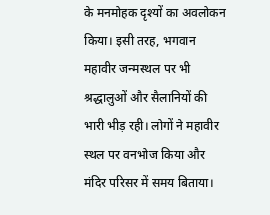के मनमोहक दृश्यों का अवलोकन किया। इसी तरह, भगवान महावीर जन्मस्थल पर भी श्रद्धालुओं और सैलानियों की भारी भीड़ रही। लोगों ने महावीर स्थल पर वनभोज किया और मंदिर परिसर में समय बिताया।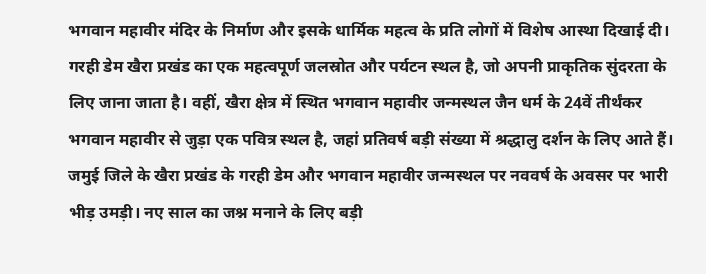भगवान महावीर मंदिर के निर्माण और इसके धार्मिक महत्व के प्रति लोगों में विशेष आस्था दिखाई दी। गरही डेम खैरा प्रखंड का एक महत्वपूर्ण जलस्रोत और पर्यटन स्थल है, जो अपनी प्राकृतिक सुंदरता के लिए जाना जाता है। वहीं, खैरा क्षेत्र में स्थित भगवान महावीर जन्मस्थल जैन धर्म के 24वें तीर्थंकर भगवान महावीर से जुड़ा एक पवित्र स्थल है, जहां प्रतिवर्ष बड़ी संख्या में श्रद्धालु दर्शन के लिए आते हैं। जमुई जिले के खैरा प्रखंड के गरही डेम और भगवान महावीर जन्मस्थल पर नववर्ष के अवसर पर भारी भीड़ उमड़ी। नए साल का जश्न मनाने के लिए बड़ी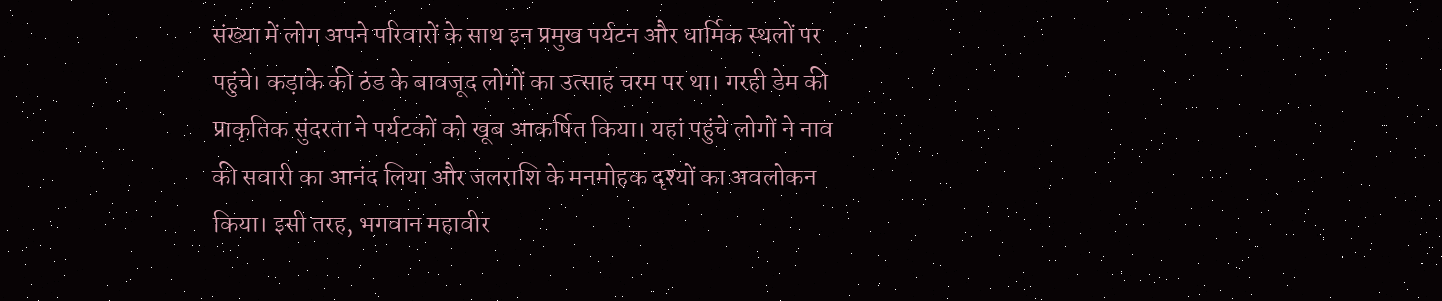संख्या में लोग अपने परिवारों के साथ इन प्रमुख पर्यटन और धार्मिक स्थलों पर पहुंचे। कड़ाके की ठंड के बावजूद लोगों का उत्साह चरम पर था। गरही डेम की प्राकृतिक सुंदरता ने पर्यटकों को खूब आकर्षित किया। यहां पहुंचे लोगों ने नाव की सवारी का आनंद लिया और जलराशि के मनमोहक दृश्यों का अवलोकन किया। इसी तरह, भगवान महावीर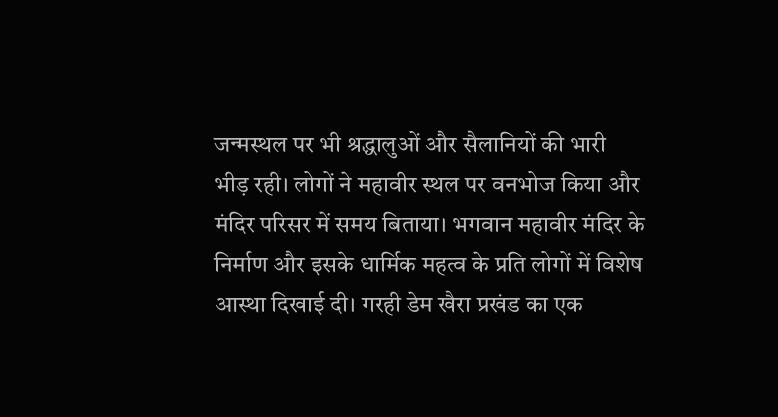जन्मस्थल पर भी श्रद्धालुओं और सैलानियों की भारी भीड़ रही। लोगों ने महावीर स्थल पर वनभोज किया और मंदिर परिसर में समय बिताया। भगवान महावीर मंदिर के निर्माण और इसके धार्मिक महत्व के प्रति लोगों में विशेष आस्था दिखाई दी। गरही डेम खैरा प्रखंड का एक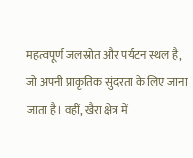महत्वपूर्ण जलस्रोत और पर्यटन स्थल है, जो अपनी प्राकृतिक सुंदरता के लिए जाना जाता है। वहीं, खैरा क्षेत्र में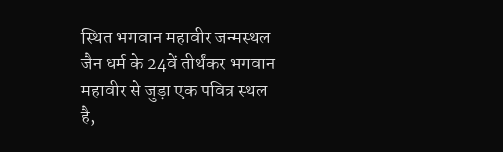स्थित भगवान महावीर जन्मस्थल जैन धर्म के 24वें तीर्थंकर भगवान महावीर से जुड़ा एक पवित्र स्थल है,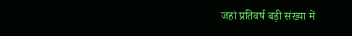जहां प्रतिवर्ष बड़ी संख्या में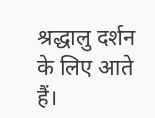श्रद्धालु दर्शन के लिए आते हैं।